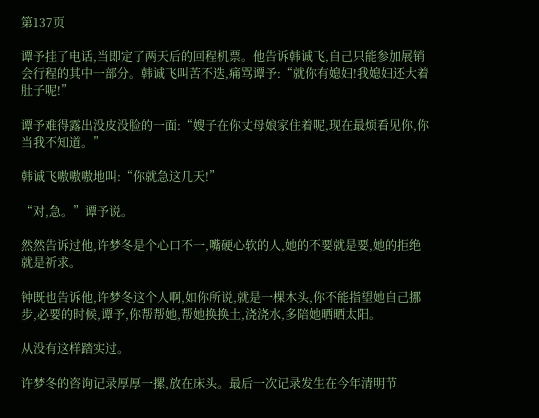第137页

谭予挂了电话,当即定了两天后的回程机票。他告诉韩诚飞,自己只能参加展销会行程的其中一部分。韩诚飞叫苦不迭,痛骂谭予:“就你有媳妇!我媳妇还大着肚子呢!”

谭予难得露出没皮没脸的一面:“嫂子在你丈母娘家住着呢,现在最烦看见你,你当我不知道。”

韩诚飞嗷嗷嗷地叫:“你就急这几天!”

“对,急。”谭予说。

然然告诉过他,许梦冬是个心口不一,嘴硬心软的人,她的不要就是要,她的拒绝就是祈求。

钟既也告诉他,许梦冬这个人啊,如你所说,就是一棵木头,你不能指望她自己挪步,必要的时候,谭予,你帮帮她,帮她换换土,浇浇水,多陪她晒晒太阳。

从没有这样踏实过。

许梦冬的咨询记录厚厚一摞,放在床头。最后一次记录发生在今年清明节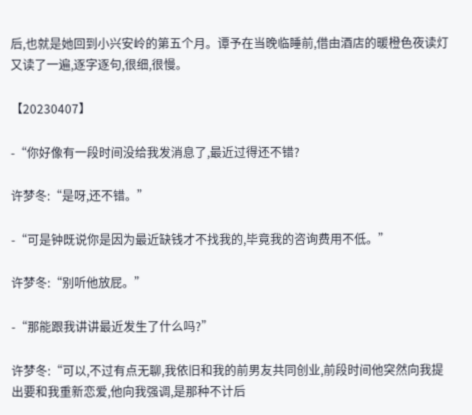后,也就是她回到小兴安岭的第五个月。谭予在当晚临睡前,借由酒店的暖橙色夜读灯又读了一遍,逐字逐句,很细,很慢。

【20230407】

-“你好像有一段时间没给我发消息了,最近过得还不错?

许梦冬:“是呀,还不错。”

-“可是钟既说你是因为最近缺钱才不找我的,毕竟我的咨询费用不低。”

许梦冬:“别听他放屁。”

-“那能跟我讲讲最近发生了什么吗?”

许梦冬:“可以,不过有点无聊,我依旧和我的前男友共同创业,前段时间他突然向我提出要和我重新恋爱,他向我强调,是那种不计后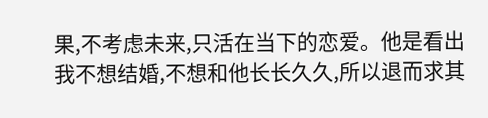果,不考虑未来,只活在当下的恋爱。他是看出我不想结婚,不想和他长长久久,所以退而求其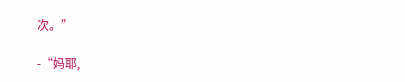次。”

-“妈耶,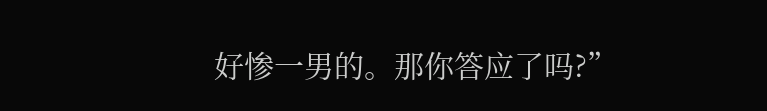好惨一男的。那你答应了吗?”